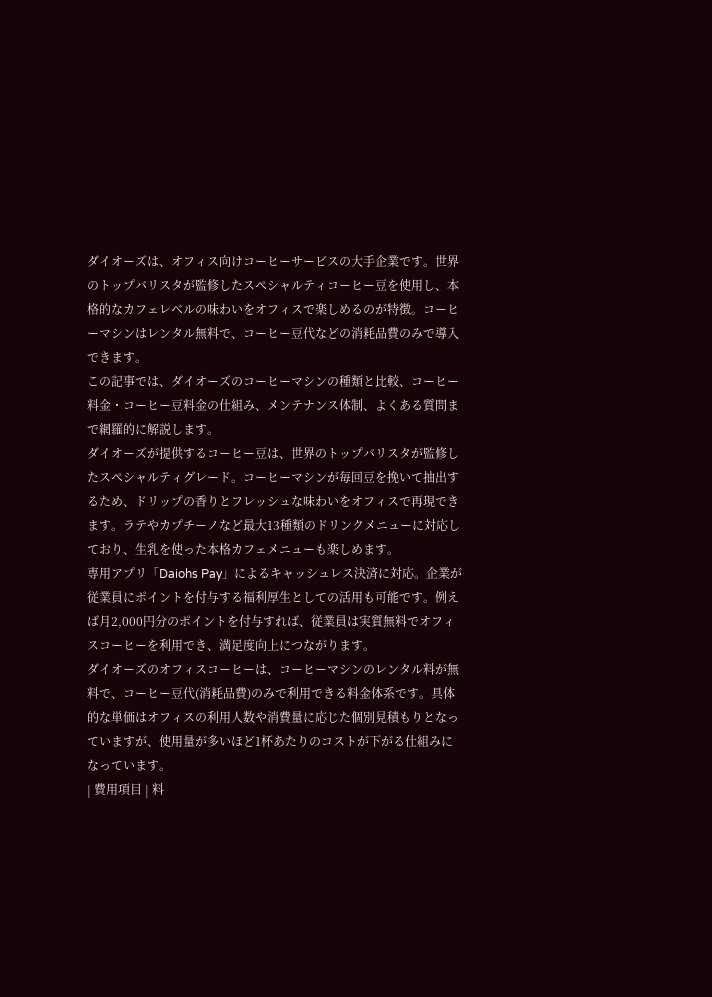ダイオーズは、オフィス向けコーヒーサービスの大手企業です。世界のトップバリスタが監修したスペシャルティコーヒー豆を使用し、本格的なカフェレベルの味わいをオフィスで楽しめるのが特徴。コーヒーマシンはレンタル無料で、コーヒー豆代などの消耗品費のみで導入できます。
この記事では、ダイオーズのコーヒーマシンの種類と比較、コーヒー料金・コーヒー豆料金の仕組み、メンテナンス体制、よくある質問まで網羅的に解説します。
ダイオーズが提供するコーヒー豆は、世界のトップバリスタが監修したスペシャルティグレード。コーヒーマシンが毎回豆を挽いて抽出するため、ドリップの香りとフレッシュな味わいをオフィスで再現できます。ラテやカプチーノなど最大13種類のドリンクメニューに対応しており、生乳を使った本格カフェメニューも楽しめます。
専用アプリ「Daiohs Pay」によるキャッシュレス決済に対応。企業が従業員にポイントを付与する福利厚生としての活用も可能です。例えば月2,000円分のポイントを付与すれば、従業員は実質無料でオフィスコーヒーを利用でき、満足度向上につながります。
ダイオーズのオフィスコーヒーは、コーヒーマシンのレンタル料が無料で、コーヒー豆代(消耗品費)のみで利用できる料金体系です。具体的な単価はオフィスの利用人数や消費量に応じた個別見積もりとなっていますが、使用量が多いほど1杯あたりのコストが下がる仕組みになっています。
| 費用項目 | 料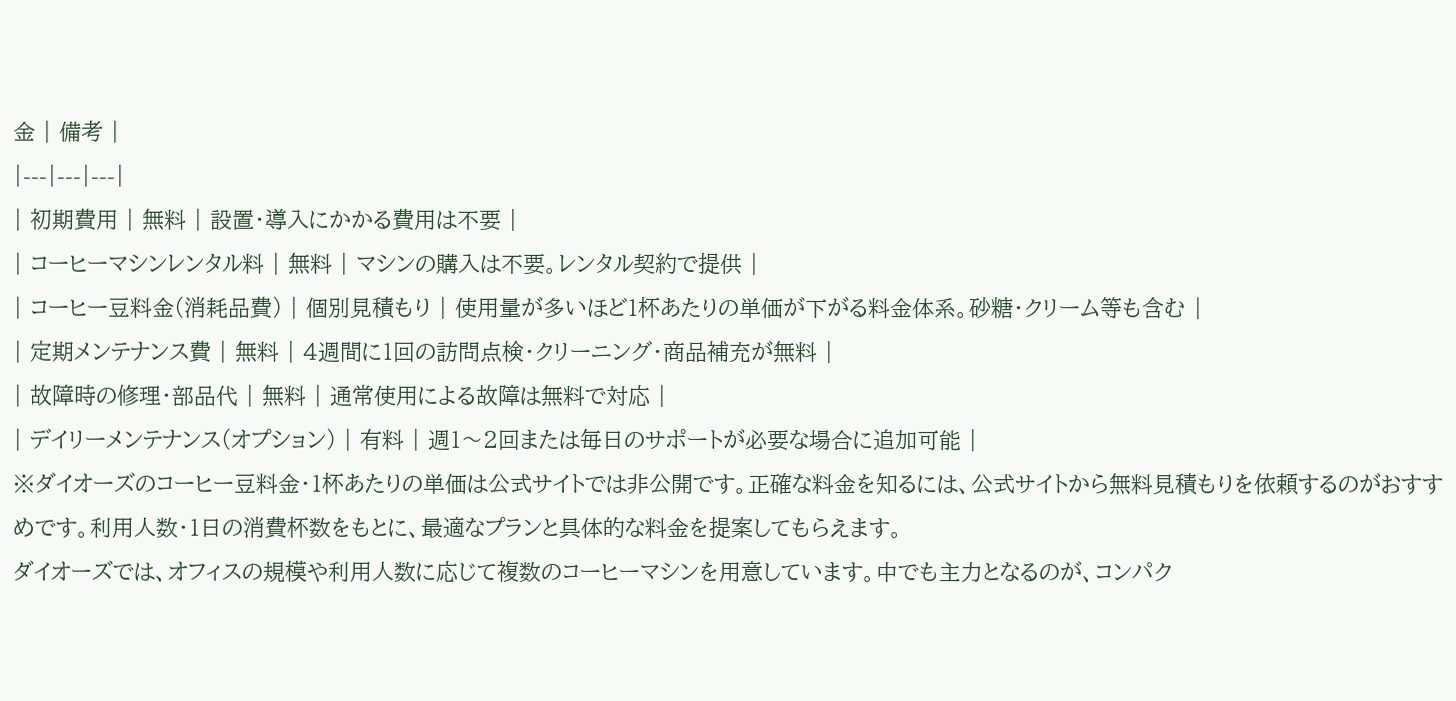金 | 備考 |
|---|---|---|
| 初期費用 | 無料 | 設置・導入にかかる費用は不要 |
| コーヒーマシンレンタル料 | 無料 | マシンの購入は不要。レンタル契約で提供 |
| コーヒー豆料金(消耗品費) | 個別見積もり | 使用量が多いほど1杯あたりの単価が下がる料金体系。砂糖・クリーム等も含む |
| 定期メンテナンス費 | 無料 | 4週間に1回の訪問点検・クリーニング・商品補充が無料 |
| 故障時の修理・部品代 | 無料 | 通常使用による故障は無料で対応 |
| デイリーメンテナンス(オプション) | 有料 | 週1〜2回または毎日のサポートが必要な場合に追加可能 |
※ダイオーズのコーヒー豆料金・1杯あたりの単価は公式サイトでは非公開です。正確な料金を知るには、公式サイトから無料見積もりを依頼するのがおすすめです。利用人数・1日の消費杯数をもとに、最適なプランと具体的な料金を提案してもらえます。
ダイオーズでは、オフィスの規模や利用人数に応じて複数のコーヒーマシンを用意しています。中でも主力となるのが、コンパク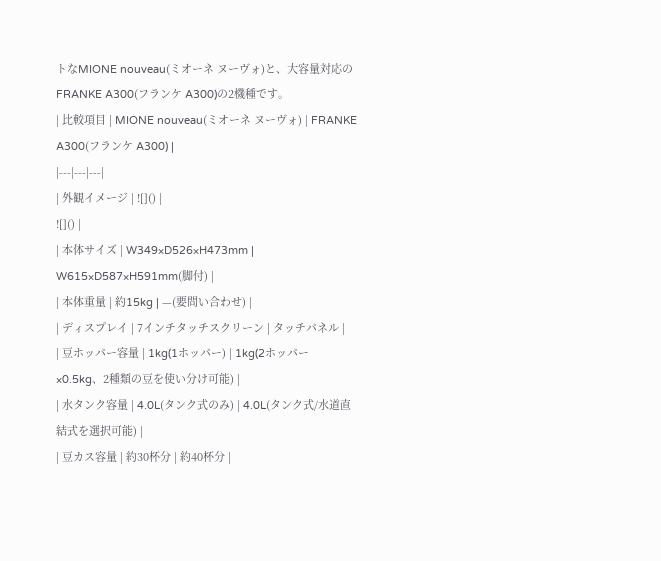トなMIONE nouveau(ミオーネ ヌーヴォ)と、大容量対応のFRANKE A300(フランケ A300)の2機種です。
| 比較項目 | MIONE nouveau(ミオーネ ヌーヴォ) | FRANKE A300(フランケ A300) |
|---|---|---|
| 外観イメージ | ![]() |
![]() |
| 本体サイズ | W349×D526×H473mm | W615×D587×H591mm(脚付) |
| 本体重量 | 約15kg | —(要問い合わせ) |
| ディスプレイ | 7インチタッチスクリーン | タッチパネル |
| 豆ホッパー容量 | 1kg(1ホッパー) | 1kg(2ホッパー×0.5kg、2種類の豆を使い分け可能) |
| 水タンク容量 | 4.0L(タンク式のみ) | 4.0L(タンク式/水道直結式を選択可能) |
| 豆カス容量 | 約30杯分 | 約40杯分 |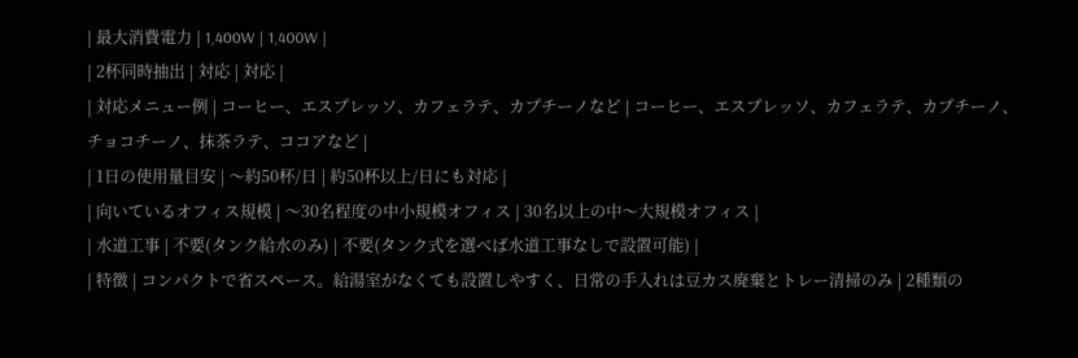| 最大消費電力 | 1,400W | 1,400W |
| 2杯同時抽出 | 対応 | 対応 |
| 対応メニュー例 | コーヒー、エスプレッソ、カフェラテ、カプチーノなど | コーヒー、エスプレッソ、カフェラテ、カプチーノ、チョコチーノ、抹茶ラテ、ココアなど |
| 1日の使用量目安 | 〜約50杯/日 | 約50杯以上/日にも対応 |
| 向いているオフィス規模 | 〜30名程度の中小規模オフィス | 30名以上の中〜大規模オフィス |
| 水道工事 | 不要(タンク給水のみ) | 不要(タンク式を選べば水道工事なしで設置可能) |
| 特徴 | コンパクトで省スペース。給湯室がなくても設置しやすく、日常の手入れは豆カス廃棄とトレー清掃のみ | 2種類の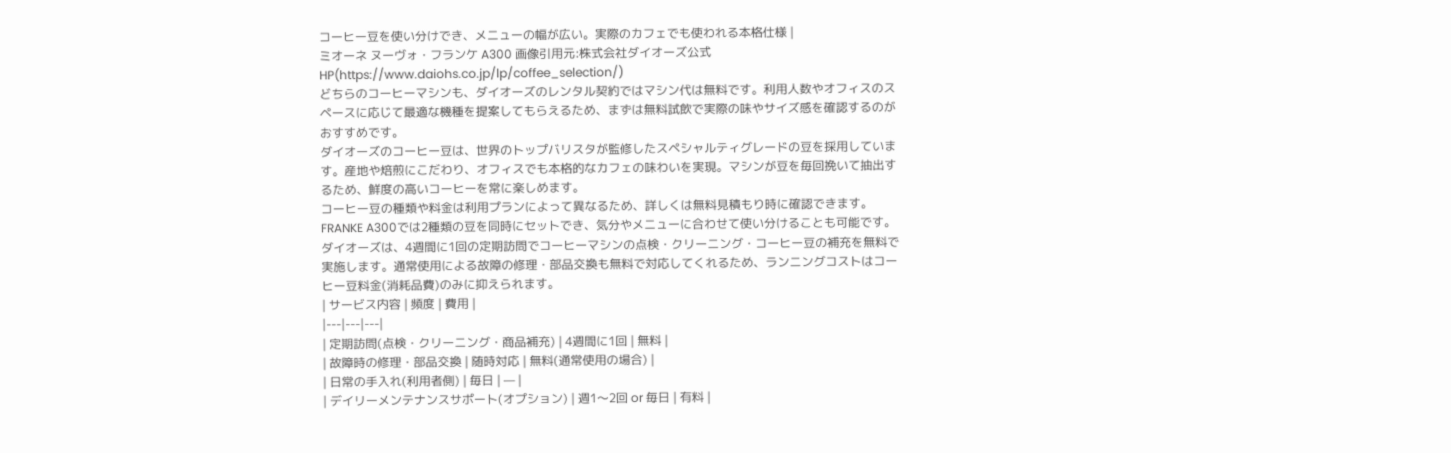コーヒー豆を使い分けでき、メニューの幅が広い。実際のカフェでも使われる本格仕様 |
ミオーネ ヌーヴォ・フランケ A300 画像引用元:株式会社ダイオーズ公式HP(https://www.daiohs.co.jp/lp/coffee_selection/)
どちらのコーヒーマシンも、ダイオーズのレンタル契約ではマシン代は無料です。利用人数やオフィスのスペースに応じて最適な機種を提案してもらえるため、まずは無料試飲で実際の味やサイズ感を確認するのがおすすめです。
ダイオーズのコーヒー豆は、世界のトップバリスタが監修したスペシャルティグレードの豆を採用しています。産地や焙煎にこだわり、オフィスでも本格的なカフェの味わいを実現。マシンが豆を毎回挽いて抽出するため、鮮度の高いコーヒーを常に楽しめます。
コーヒー豆の種類や料金は利用プランによって異なるため、詳しくは無料見積もり時に確認できます。FRANKE A300では2種類の豆を同時にセットでき、気分やメニューに合わせて使い分けることも可能です。
ダイオーズは、4週間に1回の定期訪問でコーヒーマシンの点検・クリーニング・コーヒー豆の補充を無料で実施します。通常使用による故障の修理・部品交換も無料で対応してくれるため、ランニングコストはコーヒー豆料金(消耗品費)のみに抑えられます。
| サービス内容 | 頻度 | 費用 |
|---|---|---|
| 定期訪問(点検・クリーニング・商品補充) | 4週間に1回 | 無料 |
| 故障時の修理・部品交換 | 随時対応 | 無料(通常使用の場合) |
| 日常の手入れ(利用者側) | 毎日 | — |
| デイリーメンテナンスサポート(オプション) | 週1〜2回 or 毎日 | 有料 |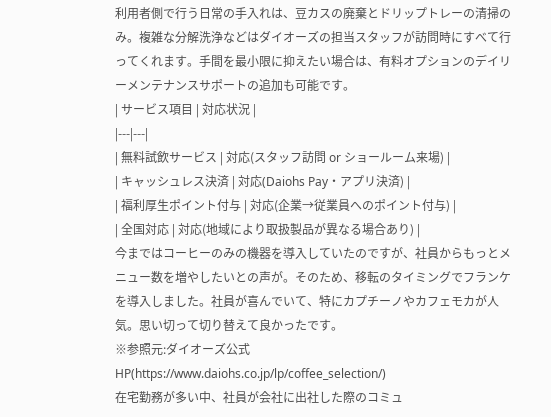利用者側で行う日常の手入れは、豆カスの廃棄とドリップトレーの清掃のみ。複雑な分解洗浄などはダイオーズの担当スタッフが訪問時にすべて行ってくれます。手間を最小限に抑えたい場合は、有料オプションのデイリーメンテナンスサポートの追加も可能です。
| サービス項目 | 対応状況 |
|---|---|
| 無料試飲サービス | 対応(スタッフ訪問 or ショールーム来場) |
| キャッシュレス決済 | 対応(Daiohs Pay・アプリ決済) |
| 福利厚生ポイント付与 | 対応(企業→従業員へのポイント付与) |
| 全国対応 | 対応(地域により取扱製品が異なる場合あり) |
今まではコーヒーのみの機器を導入していたのですが、社員からもっとメニュー数を増やしたいとの声が。そのため、移転のタイミングでフランケを導入しました。社員が喜んでいて、特にカプチーノやカフェモカが人気。思い切って切り替えて良かったです。
※参照元:ダイオーズ公式HP(https://www.daiohs.co.jp/lp/coffee_selection/)
在宅勤務が多い中、社員が会社に出社した際のコミュ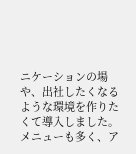ニケーションの場や、出社したくなるような環境を作りたくて導入しました。 メニューも多く、ア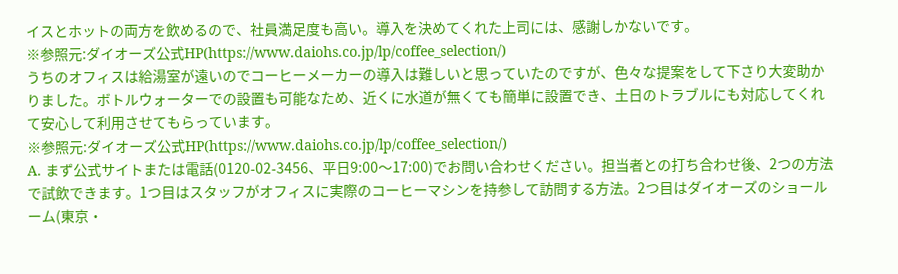イスとホットの両方を飲めるので、社員満足度も高い。導入を決めてくれた上司には、感謝しかないです。
※参照元:ダイオーズ公式HP(https://www.daiohs.co.jp/lp/coffee_selection/)
うちのオフィスは給湯室が遠いのでコーヒーメーカーの導入は難しいと思っていたのですが、色々な提案をして下さり大変助かりました。ボトルウォーターでの設置も可能なため、近くに水道が無くても簡単に設置でき、土日のトラブルにも対応してくれて安心して利用させてもらっています。
※参照元:ダイオーズ公式HP(https://www.daiohs.co.jp/lp/coffee_selection/)
A. まず公式サイトまたは電話(0120-02-3456、平日9:00〜17:00)でお問い合わせください。担当者との打ち合わせ後、2つの方法で試飲できます。1つ目はスタッフがオフィスに実際のコーヒーマシンを持参して訪問する方法。2つ目はダイオーズのショールーム(東京・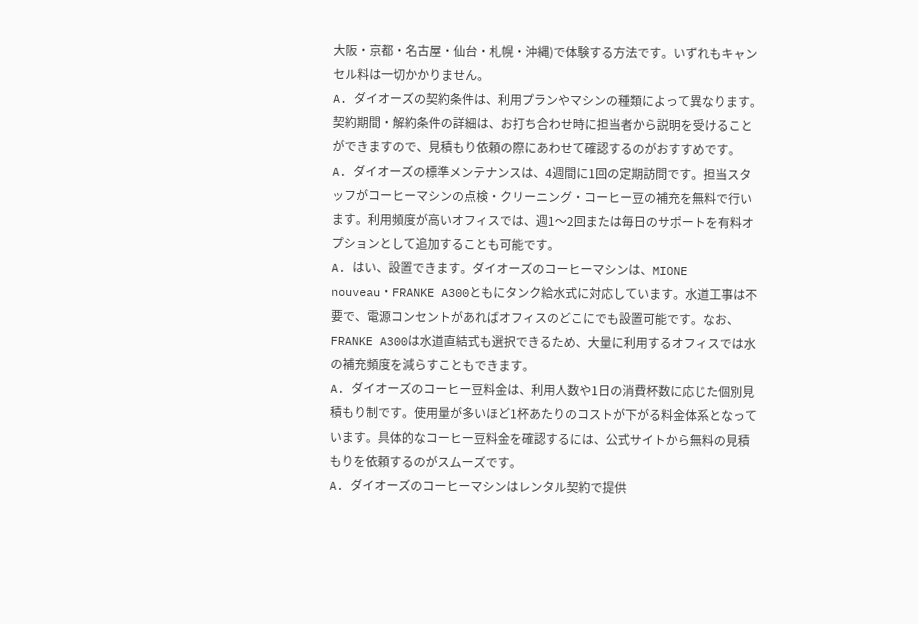大阪・京都・名古屋・仙台・札幌・沖縄)で体験する方法です。いずれもキャンセル料は一切かかりません。
A. ダイオーズの契約条件は、利用プランやマシンの種類によって異なります。契約期間・解約条件の詳細は、お打ち合わせ時に担当者から説明を受けることができますので、見積もり依頼の際にあわせて確認するのがおすすめです。
A. ダイオーズの標準メンテナンスは、4週間に1回の定期訪問です。担当スタッフがコーヒーマシンの点検・クリーニング・コーヒー豆の補充を無料で行います。利用頻度が高いオフィスでは、週1〜2回または毎日のサポートを有料オプションとして追加することも可能です。
A. はい、設置できます。ダイオーズのコーヒーマシンは、MIONE nouveau・FRANKE A300ともにタンク給水式に対応しています。水道工事は不要で、電源コンセントがあればオフィスのどこにでも設置可能です。なお、FRANKE A300は水道直結式も選択できるため、大量に利用するオフィスでは水の補充頻度を減らすこともできます。
A. ダイオーズのコーヒー豆料金は、利用人数や1日の消費杯数に応じた個別見積もり制です。使用量が多いほど1杯あたりのコストが下がる料金体系となっています。具体的なコーヒー豆料金を確認するには、公式サイトから無料の見積もりを依頼するのがスムーズです。
A. ダイオーズのコーヒーマシンはレンタル契約で提供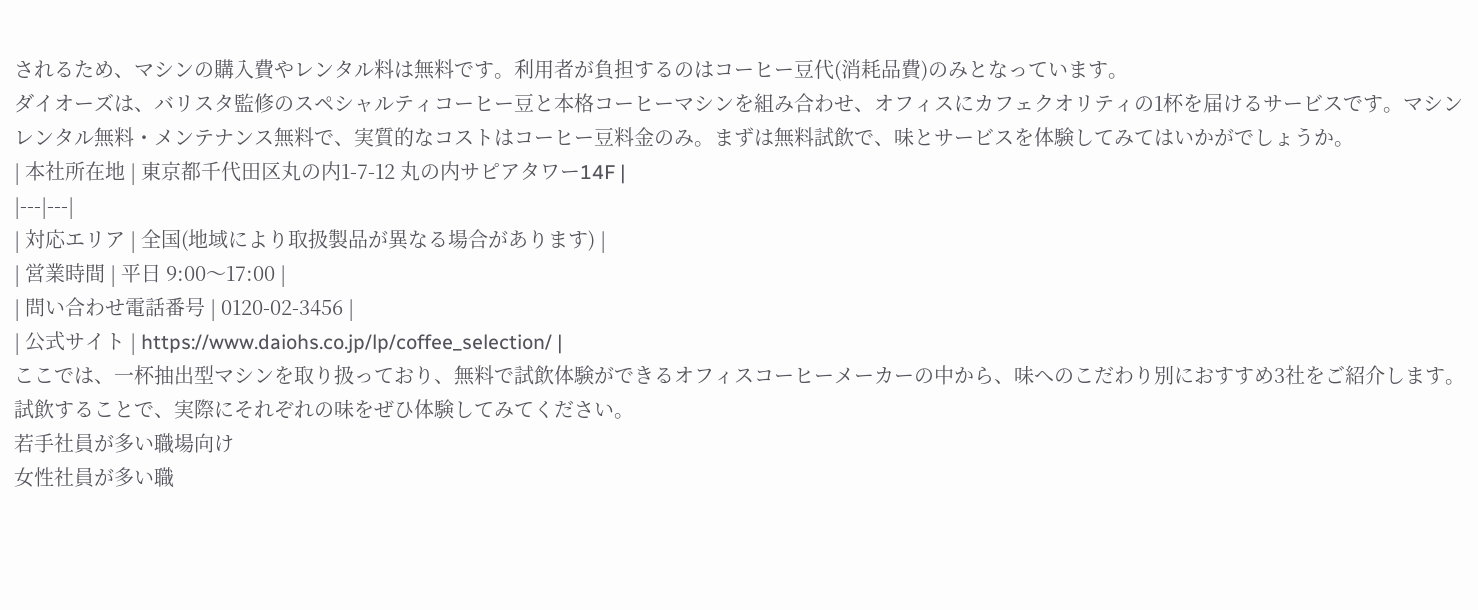されるため、マシンの購入費やレンタル料は無料です。利用者が負担するのはコーヒー豆代(消耗品費)のみとなっています。
ダイオーズは、バリスタ監修のスペシャルティコーヒー豆と本格コーヒーマシンを組み合わせ、オフィスにカフェクオリティの1杯を届けるサービスです。マシンレンタル無料・メンテナンス無料で、実質的なコストはコーヒー豆料金のみ。まずは無料試飲で、味とサービスを体験してみてはいかがでしょうか。
| 本社所在地 | 東京都千代田区丸の内1-7-12 丸の内サピアタワー14F |
|---|---|
| 対応エリア | 全国(地域により取扱製品が異なる場合があります) |
| 営業時間 | 平日 9:00〜17:00 |
| 問い合わせ電話番号 | 0120-02-3456 |
| 公式サイト | https://www.daiohs.co.jp/lp/coffee_selection/ |
ここでは、一杯抽出型マシンを取り扱っており、無料で試飲体験ができるオフィスコーヒーメーカーの中から、味へのこだわり別におすすめ3社をご紹介します。試飲することで、実際にそれぞれの味をぜひ体験してみてください。
若手社員が多い職場向け
女性社員が多い職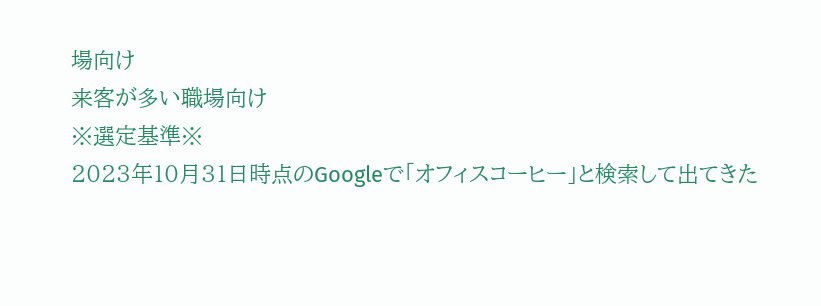場向け
来客が多い職場向け
※選定基準※
2023年10月31日時点のGoogleで「オフィスコーヒー」と検索して出てきた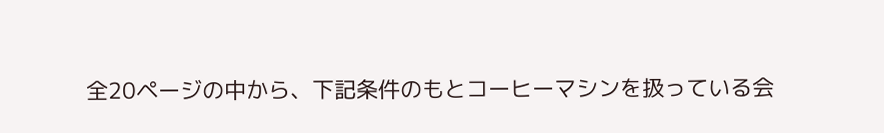全20ページの中から、下記条件のもとコーヒーマシンを扱っている会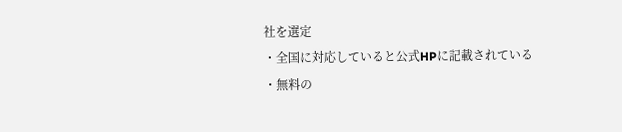社を選定
・全国に対応していると公式HPに記載されている
・無料の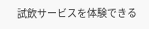試飲サービスを体験できる